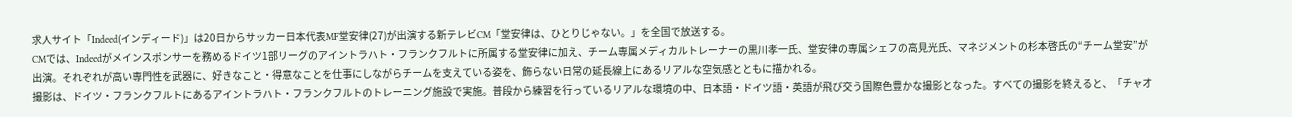求人サイト「Indeed(インディード)」は20日からサッカー日本代表MF堂安律(27)が出演する新テレビCM「堂安律は、ひとりじゃない。」を全国で放送する。
CMでは、Indeedがメインスポンサーを務めるドイツ1部リーグのアイントラハト・フランクフルトに所属する堂安律に加え、チーム専属メディカルトレーナーの黒川孝一氏、堂安律の専属シェフの高見光氏、マネジメントの杉本啓氏の“チーム堂安”が出演。それぞれが高い専門性を武器に、好きなこと・得意なことを仕事にしながらチームを支えている姿を、飾らない日常の延長線上にあるリアルな空気感とともに描かれる。
撮影は、ドイツ・フランクフルトにあるアイントラハト・フランクフルトのトレーニング施設で実施。普段から練習を行っているリアルな環境の中、日本語・ドイツ語・英語が飛び交う国際色豊かな撮影となった。すべての撮影を終えると、「チャオ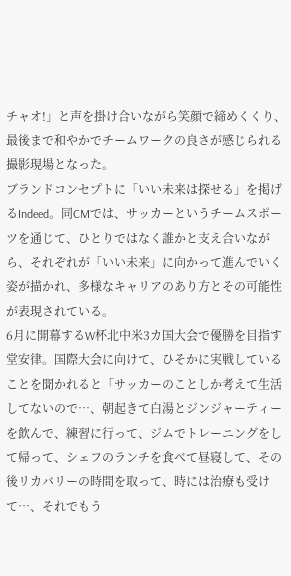チャオ!」と声を掛け合いながら笑顔で締めくくり、最後まで和やかでチームワークの良さが感じられる撮影現場となった。
ブランドコンセプトに「いい未来は探せる」を掲げるIndeed。同CMでは、サッカーというチームスポーツを通じて、ひとりではなく誰かと支え合いながら、それぞれが「いい未来」に向かって進んでいく姿が描かれ、多様なキャリアのあり方とその可能性が表現されている。
6月に開幕するW杯北中米3カ国大会で優勝を目指す堂安律。国際大会に向けて、ひそかに実戦していることを聞かれると「サッカーのことしか考えて生活してないので…、朝起きて白湯とジンジャーティーを飲んで、練習に行って、ジムでトレーニングをして帰って、シェフのランチを食べて昼寝して、その後リカバリーの時間を取って、時には治療も受けて…、それでもう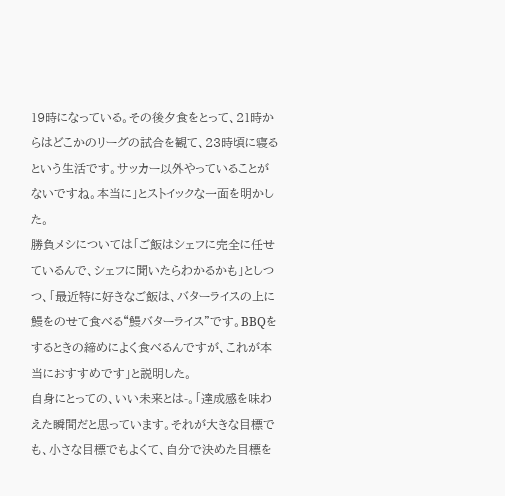19時になっている。その後夕食をとって、21時からはどこかのリーグの試合を観て、23時頃に寝るという生活です。サッカー以外やっていることがないですね。本当に」とストイックな一面を明かした。
勝負メシについては「ご飯はシェフに完全に任せているんで、シェフに聞いたらわかるかも」としつつ、「最近特に好きなご飯は、バターライスの上に鰻をのせて食べる“鰻バターライス”です。BBQをするときの締めによく食べるんですが、これが本当におすすめです」と説明した。
自身にとっての、いい未来とは-。「達成感を味わえた瞬間だと思っています。それが大きな目標でも、小さな目標でもよくて、自分で決めた目標を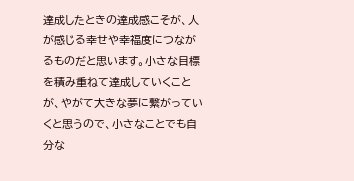達成したときの達成感こそが、人が感じる幸せや幸福度につながるものだと思います。小さな目標を積み重ねて達成していくことが、やがて大きな夢に繋がっていくと思うので、小さなことでも自分な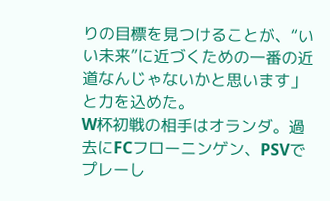りの目標を見つけることが、“いい未来”に近づくための一番の近道なんじゃないかと思います」と力を込めた。
W杯初戦の相手はオランダ。過去にFCフローニンゲン、PSVでプレーし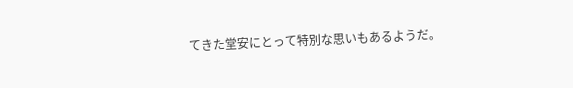てきた堂安にとって特別な思いもあるようだ。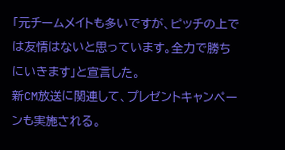「元チームメイトも多いですが、ピッチの上では友情はないと思っています。全力で勝ちにいきます」と宣言した。
新CM放送に関連して、プレゼントキャンペーンも実施される。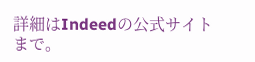詳細はIndeedの公式サイトまで。